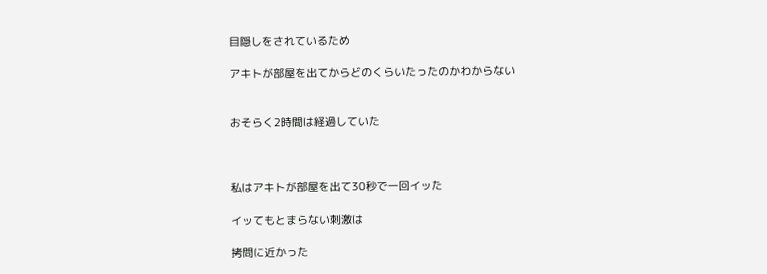目隠しをされているため

アキトが部屋を出てからどのくらいたったのかわからない


おそらく2時間は経過していた



私はアキトが部屋を出て30秒で一回イッた

イッてもとまらない刺激は

拷問に近かった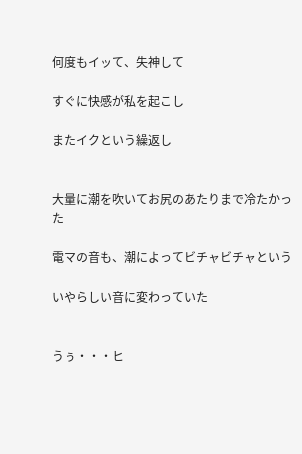何度もイッて、失神して

すぐに快感が私を起こし

またイクという繰返し


大量に潮を吹いてお尻のあたりまで冷たかった

電マの音も、潮によってビチャビチャという

いやらしい音に変わっていた


うぅ・・・ヒ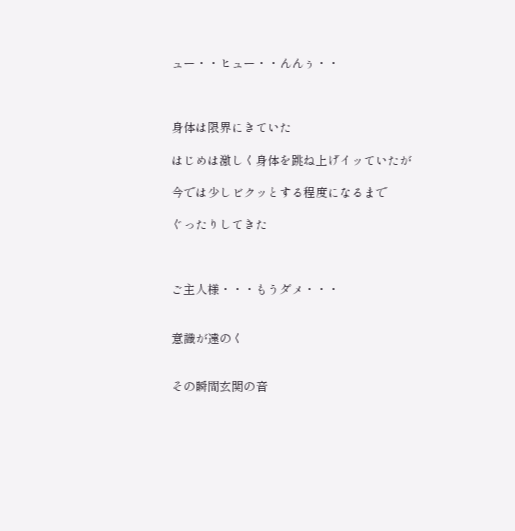ュー・・ヒュー・・んんぅ・・



身体は限界にきていた

はじめは激しく身体を跳ね上げイッていたが

今では少しビクッとする程度になるまで

ぐったりしてきた



ご主人様・・・もうダメ・・・


意識が遠のく


その瞬間玄関の音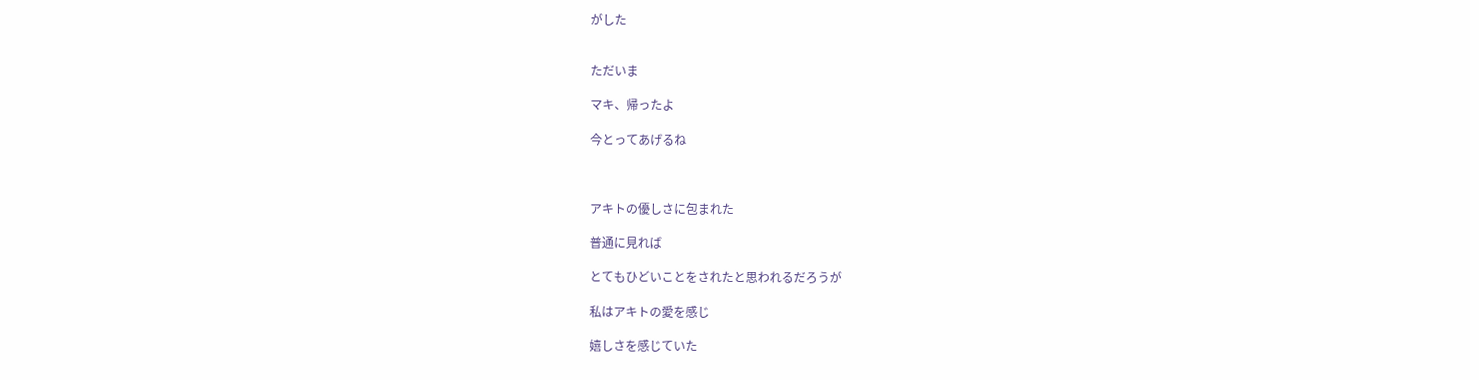がした


ただいま

マキ、帰ったよ

今とってあげるね



アキトの優しさに包まれた

普通に見れば

とてもひどいことをされたと思われるだろうが

私はアキトの愛を感じ

嬉しさを感じていた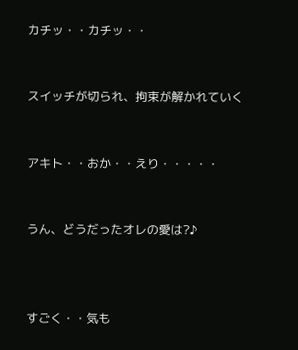カチッ・・カチッ・・


スイッチが切られ、拘束が解かれていく


アキト・・おか・・えり・・・・・


うん、どうだったオレの愛は?♪



すごく・・気も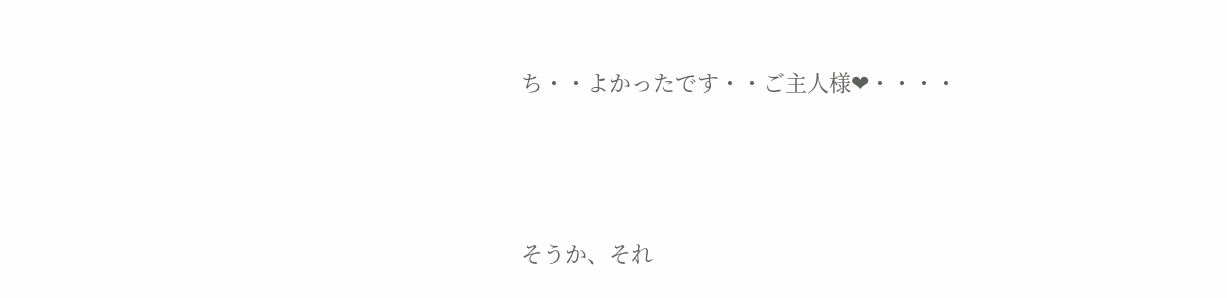ち・・よかったです・・ご主人様❤・・・・





そうか、それ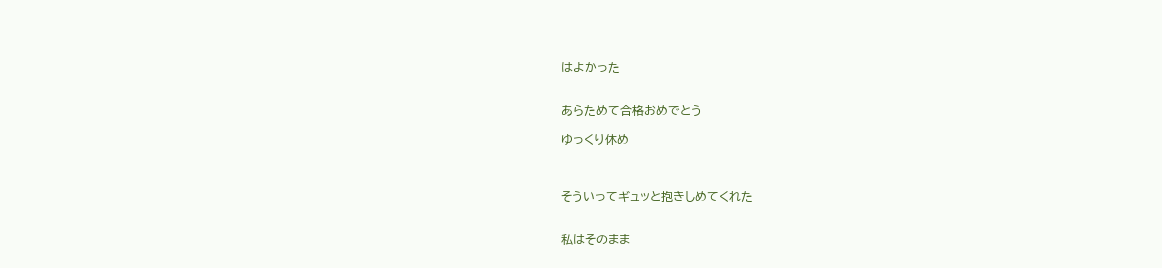はよかった


あらためて合格おめでとう

ゆっくり休め



そういってギュッと抱きしめてくれた


私はそのまま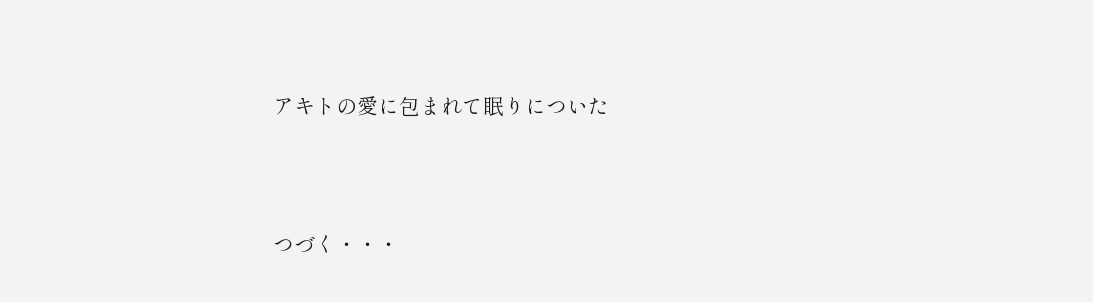アキトの愛に包まれて眠りについた





つづく・・・